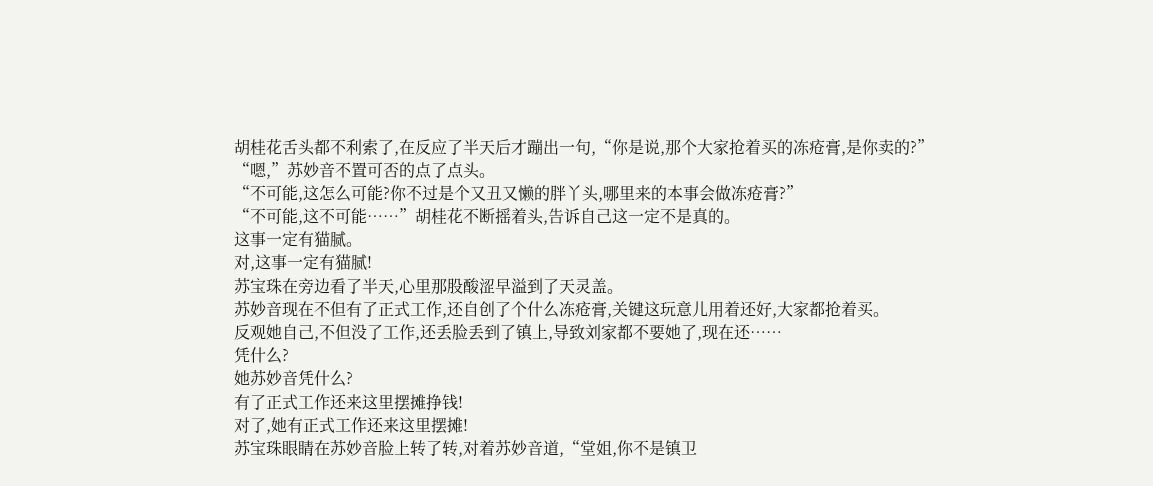胡桂花舌头都不利索了,在反应了半天后才蹦出一句,“你是说,那个大家抢着买的冻疮膏,是你卖的?”
“嗯,”苏妙音不置可否的点了点头。
“不可能,这怎么可能?你不过是个又丑又懒的胖丫头,哪里来的本事会做冻疮膏?”
“不可能,这不可能……”胡桂花不断摇着头,告诉自己这一定不是真的。
这事一定有猫腻。
对,这事一定有猫腻!
苏宝珠在旁边看了半天,心里那股酸涩早溢到了天灵盖。
苏妙音现在不但有了正式工作,还自创了个什么冻疮膏,关键这玩意儿用着还好,大家都抢着买。
反观她自己,不但没了工作,还丢脸丢到了镇上,导致刘家都不要她了,现在还……
凭什么?
她苏妙音凭什么?
有了正式工作还来这里摆摊挣钱!
对了,她有正式工作还来这里摆摊!
苏宝珠眼睛在苏妙音脸上转了转,对着苏妙音道,“堂姐,你不是镇卫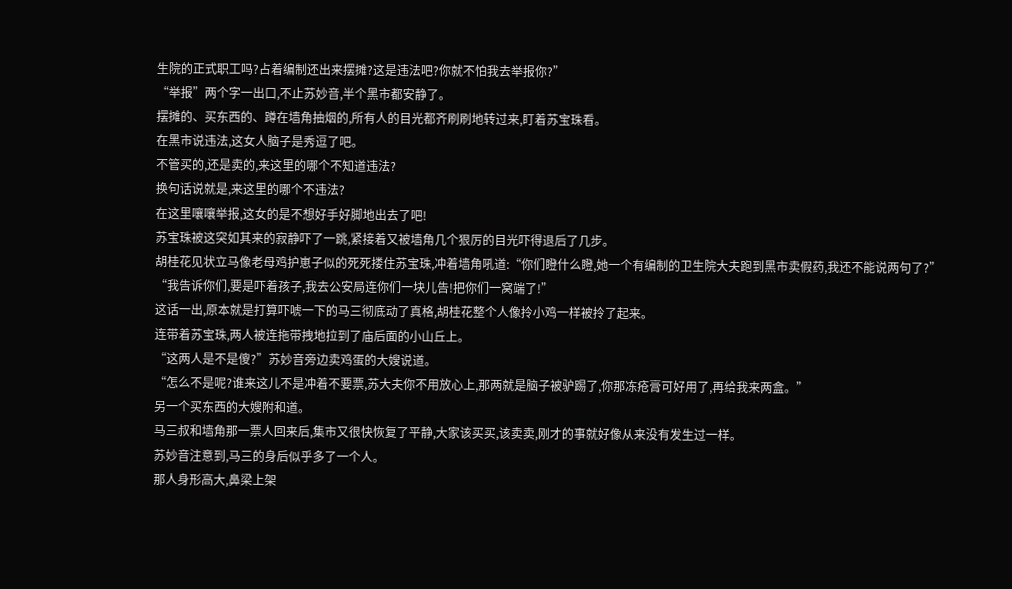生院的正式职工吗?占着编制还出来摆摊?这是违法吧?你就不怕我去举报你?”
“举报”两个字一出口,不止苏妙音,半个黑市都安静了。
摆摊的、买东西的、蹲在墙角抽烟的,所有人的目光都齐刷刷地转过来,盯着苏宝珠看。
在黑市说违法,这女人脑子是秀逗了吧。
不管买的,还是卖的,来这里的哪个不知道违法?
换句话说就是,来这里的哪个不违法?
在这里嚷嚷举报,这女的是不想好手好脚地出去了吧!
苏宝珠被这突如其来的寂静吓了一跳,紧接着又被墙角几个狠厉的目光吓得退后了几步。
胡桂花见状立马像老母鸡护崽子似的死死搂住苏宝珠,冲着墙角吼道:“你们瞪什么瞪,她一个有编制的卫生院大夫跑到黑市卖假药,我还不能说两句了?”
“我告诉你们,要是吓着孩子,我去公安局连你们一块儿告!把你们一窝端了!”
这话一出,原本就是打算吓唬一下的马三彻底动了真格,胡桂花整个人像拎小鸡一样被拎了起来。
连带着苏宝珠,两人被连拖带拽地拉到了庙后面的小山丘上。
“这两人是不是傻?”苏妙音旁边卖鸡蛋的大嫂说道。
“怎么不是呢?谁来这儿不是冲着不要票,苏大夫你不用放心上,那两就是脑子被驴踢了,你那冻疮膏可好用了,再给我来两盒。”
另一个买东西的大嫂附和道。
马三叔和墙角那一票人回来后,集市又很快恢复了平静,大家该买买,该卖卖,刚才的事就好像从来没有发生过一样。
苏妙音注意到,马三的身后似乎多了一个人。
那人身形高大,鼻梁上架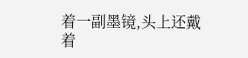着一副墨镜,头上还戴着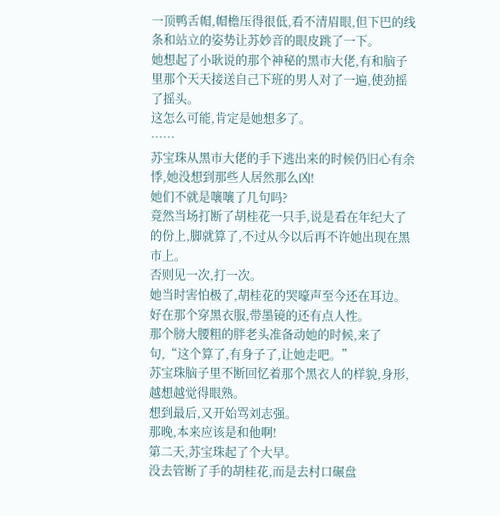一顶鸭舌帽,帽檐压得很低,看不清眉眼,但下巴的线条和站立的姿势让苏妙音的眼皮跳了一下。
她想起了小耿说的那个神秘的黑市大佬,有和脑子里那个天天接送自己下班的男人对了一遍,使劲摇了摇头。
这怎么可能,肯定是她想多了。
……
苏宝珠从黑市大佬的手下逃出来的时候仍旧心有余悸,她没想到那些人居然那么凶!
她们不就是嚷嚷了几句吗?
竟然当场打断了胡桂花一只手,说是看在年纪大了的份上,脚就算了,不过从今以后再不许她出现在黑市上。
否则见一次,打一次。
她当时害怕极了,胡桂花的哭嚎声至今还在耳边。
好在那个穿黑衣服,带墨镜的还有点人性。
那个膀大腰粗的胖老头准备动她的时候,来了句,“这个算了,有身子了,让她走吧。”
苏宝珠脑子里不断回忆着那个黑衣人的样貌,身形,越想越觉得眼熟。
想到最后,又开始骂刘志强。
那晚,本来应该是和他啊!
第二天,苏宝珠起了个大早。
没去管断了手的胡桂花,而是去村口碾盘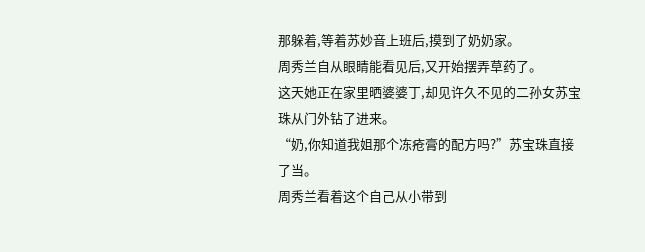那躲着,等着苏妙音上班后,摸到了奶奶家。
周秀兰自从眼睛能看见后,又开始摆弄草药了。
这天她正在家里晒婆婆丁,却见许久不见的二孙女苏宝珠从门外钻了进来。
“奶,你知道我姐那个冻疮膏的配方吗?”苏宝珠直接了当。
周秀兰看着这个自己从小带到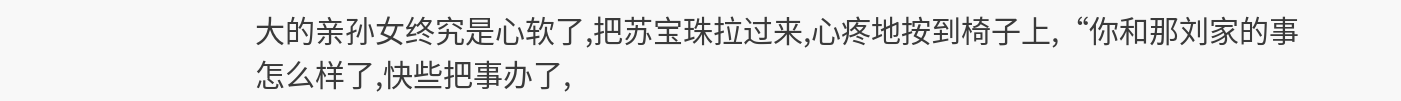大的亲孙女终究是心软了,把苏宝珠拉过来,心疼地按到椅子上,“你和那刘家的事怎么样了,快些把事办了,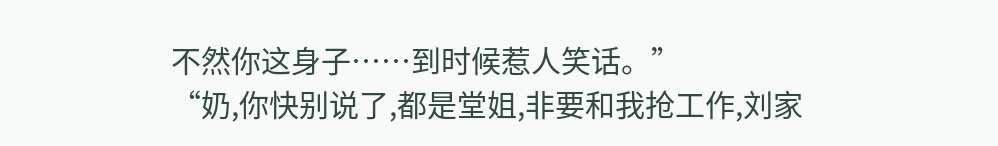不然你这身子……到时候惹人笑话。”
“奶,你快别说了,都是堂姐,非要和我抢工作,刘家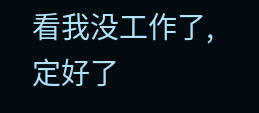看我没工作了,定好了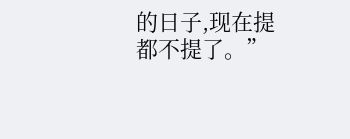的日子,现在提都不提了。”